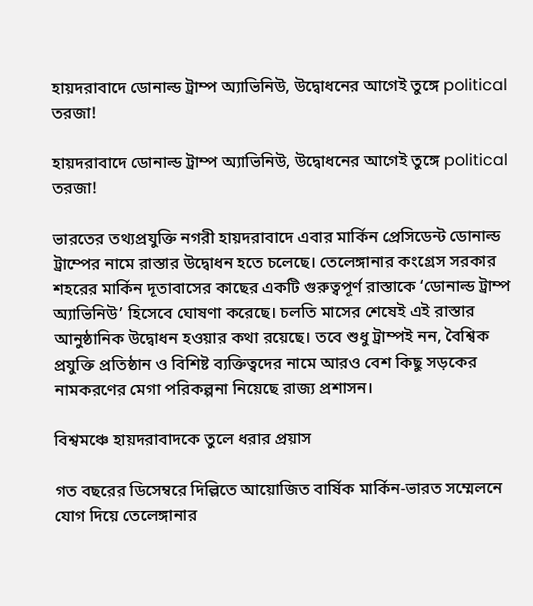হায়দরাবাদে ডোনাল্ড ট্রাম্প অ্যাভিনিউ, উদ্বোধনের আগেই তুঙ্গে political তরজা!

হায়দরাবাদে ডোনাল্ড ট্রাম্প অ্যাভিনিউ, উদ্বোধনের আগেই তুঙ্গে political তরজা!

ভারতের তথ্যপ্রযুক্তি নগরী হায়দরাবাদে এবার মার্কিন প্রেসিডেন্ট ডোনাল্ড ট্রাম্পের নামে রাস্তার উদ্বোধন হতে চলেছে। তেলেঙ্গানার কংগ্রেস সরকার শহরের মার্কিন দূতাবাসের কাছের একটি গুরুত্বপূর্ণ রাস্তাকে ‘ডোনাল্ড ট্রাম্প অ্যাভিনিউ’ হিসেবে ঘোষণা করেছে। চলতি মাসের শেষেই এই রাস্তার আনুষ্ঠানিক উদ্বোধন হওয়ার কথা রয়েছে। তবে শুধু ট্রাম্পই নন, বৈশ্বিক প্রযুক্তি প্রতিষ্ঠান ও বিশিষ্ট ব্যক্তিত্বদের নামে আরও বেশ কিছু সড়কের নামকরণের মেগা পরিকল্পনা নিয়েছে রাজ্য প্রশাসন।

বিশ্বমঞ্চে হায়দরাবাদকে তুলে ধরার প্রয়াস

গত বছরের ডিসেম্বরে দিল্লিতে আয়োজিত বার্ষিক মার্কিন-ভারত সম্মেলনে যোগ দিয়ে তেলেঙ্গানার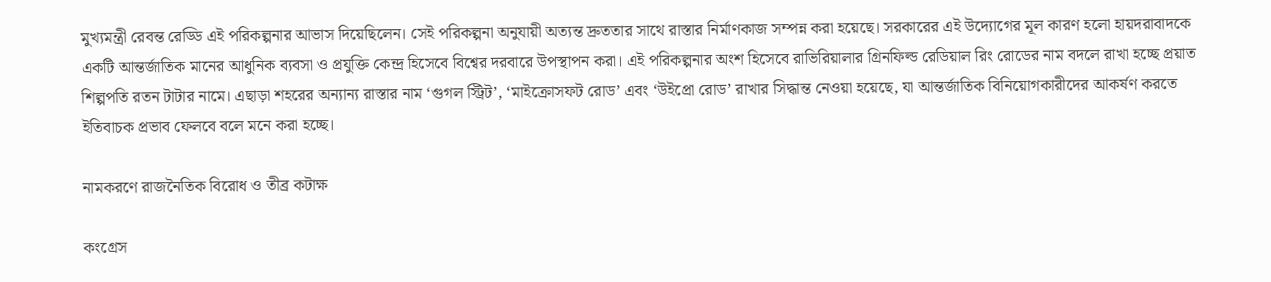মুখ্যমন্ত্রী রেবন্ত রেড্ডি এই পরিকল্পনার আভাস দিয়েছিলেন। সেই পরিকল্পনা অনুযায়ী অত্যন্ত দ্রুততার সাথে রাস্তার নির্মাণকাজ সম্পন্ন করা হয়েছে। সরকারের এই উদ্যোগের মূল কারণ হলো হায়দরাবাদকে একটি আন্তর্জাতিক মানের আধুনিক ব্যবসা ও প্রযুক্তি কেন্দ্র হিসেবে বিশ্বের দরবারে উপস্থাপন করা। এই পরিকল্পনার অংশ হিসেবে রাভিরিয়ালার গ্রিনফিল্ড রেডিয়াল রিং রোডের নাম বদলে রাখা হচ্ছে প্রয়াত শিল্পপতি রতন টাটার নামে। এছাড়া শহরের অন্যান্য রাস্তার নাম ‘গুগল স্ট্রিট’, ‘মাইক্রোসফট রোড’ এবং ‘উইপ্রো রোড’ রাখার সিদ্ধান্ত নেওয়া হয়েছে, যা আন্তর্জাতিক বিনিয়োগকারীদের আকর্ষণ করতে ইতিবাচক প্রভাব ফেলবে বলে মনে করা হচ্ছে।

নামকরণে রাজনৈতিক বিরোধ ও তীব্র কটাক্ষ

কংগ্রেস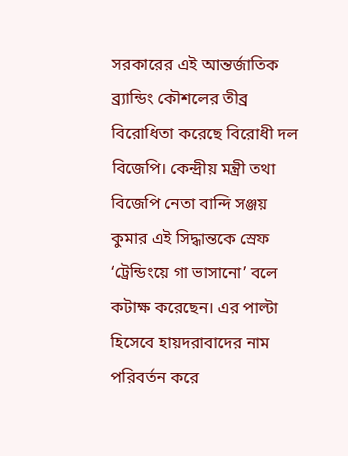সরকারের এই আন্তর্জাতিক ব্র্যান্ডিং কৌশলের তীব্র বিরোধিতা করেছে বিরোধী দল বিজেপি। কেন্দ্রীয় মন্ত্রী তথা বিজেপি নেতা বান্দি সঞ্জয় কুমার এই সিদ্ধান্তকে স্রেফ ‘ট্রেন্ডিংয়ে গা ভাসানো’ বলে কটাক্ষ করেছেন। এর পাল্টা হিসেবে হায়দরাবাদের নাম পরিবর্তন করে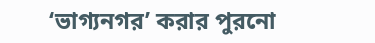‘ভাগ্যনগর’ করার পুরনো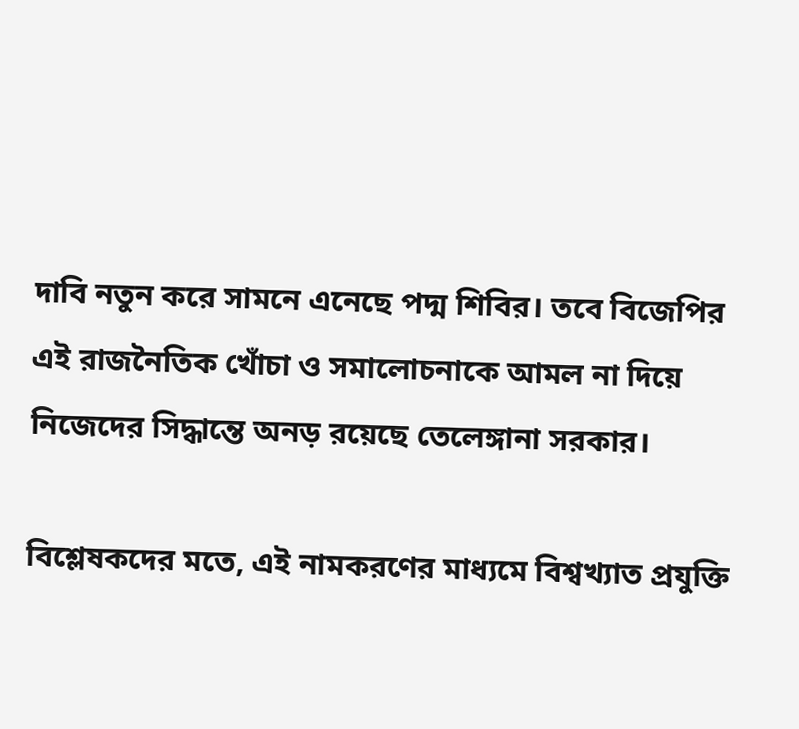দাবি নতুন করে সামনে এনেছে পদ্ম শিবির। তবে বিজেপির এই রাজনৈতিক খোঁচা ও সমালোচনাকে আমল না দিয়ে নিজেদের সিদ্ধান্তে অনড় রয়েছে তেলেঙ্গানা সরকার।

বিশ্লেষকদের মতে, এই নামকরণের মাধ্যমে বিশ্বখ্যাত প্রযুক্তি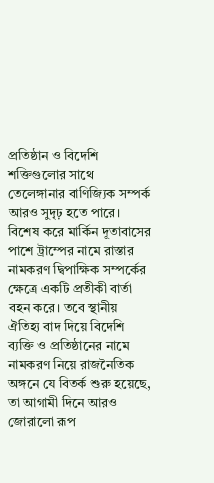প্রতিষ্ঠান ও বিদেশি শক্তিগুলোর সাথে তেলেঙ্গানার বাণিজ্যিক সম্পর্ক আরও সুদৃঢ় হতে পারে। বিশেষ করে মার্কিন দূতাবাসের পাশে ট্রাম্পের নামে রাস্তার নামকরণ দ্বিপাক্ষিক সম্পর্কের ক্ষেত্রে একটি প্রতীকী বার্তা বহন করে। তবে স্থানীয় ঐতিহ্য বাদ দিয়ে বিদেশি ব্যক্তি ও প্রতিষ্ঠানের নামে নামকরণ নিয়ে রাজনৈতিক অঙ্গনে যে বিতর্ক শুরু হয়েছে, তা আগামী দিনে আরও জোরালো রূপ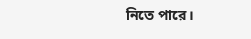নিতে পারে।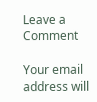Leave a Comment

Your email address will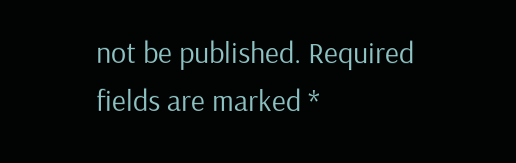not be published. Required fields are marked *